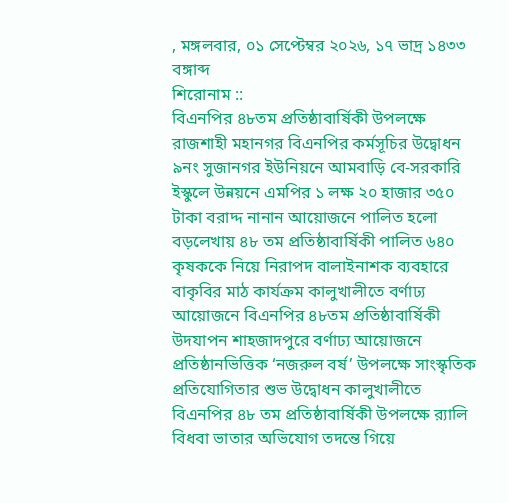, মঙ্গলবার, ০১ সেপ্টেম্বর ২০২৬, ১৭ ভাদ্র ১৪৩৩ বঙ্গাব্দ
শিরোনাম ::
বিএনপির ৪৮তম প্রতিষ্ঠাবার্ষিকী উপলক্ষে রাজশাহী মহানগর বিএনপির কর্মসূচির উদ্বোধন ৯নং সুজানগর ইউনিয়নে আমবাড়ি বে-সরকারি ইস্কুলে উন্নয়নে এমপির ১ লক্ষ ২০ হাজার ৩৫০ টাকা বরাদ্দ নানান আয়োজনে পালিত হলো বড়লেখায় ৪৮ তম প্রতিষ্ঠাবার্ষিকী পালিত ৬৪০ কৃষককে নিয়ে নিরাপদ বালাইনাশক ব্যবহারে বাকৃবির মাঠ কার্যক্রম কালুখালীতে বর্ণাঢ্য আয়োজনে বিএনপির ৪৮তম প্রতিষ্ঠাবার্ষিকী উদযাপন শাহজাদপুরে বর্ণাঢ্য আয়োজনে প্রতিষ্ঠানভিত্তিক ‘নজরুল বর্ষ’ উপলক্ষে সাংস্কৃতিক প্রতিযোগিতার শুভ উদ্বোধন কালুখালীতে বিএনপির ৪৮ তম প্রতিষ্ঠাবার্ষিকী উপলক্ষে র‍্যালি বিধবা ভাতার অভিযোগ তদন্তে গিয়ে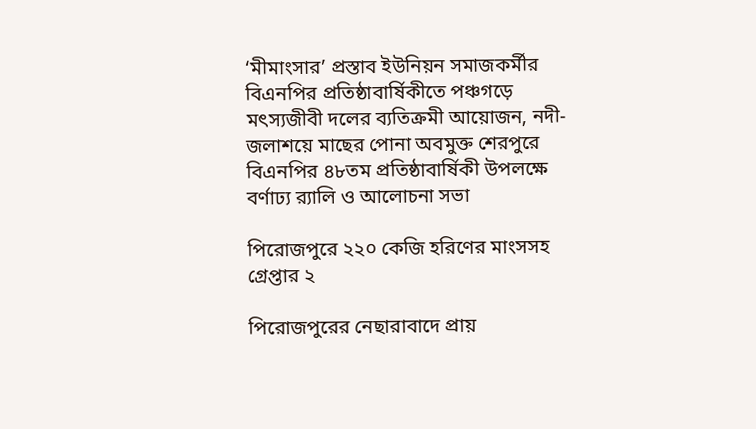‘মীমাংসার’ প্রস্তাব ইউনিয়ন সমাজকর্মীর বিএনপির প্রতিষ্ঠাবার্ষিকীতে পঞ্চগড়ে মৎস্যজীবী দলের ব্যতিক্রমী আয়োজন, নদী-জলাশয়ে মাছের পোনা অবমুক্ত শেরপুরে বিএনপির ৪৮তম প্রতিষ্ঠাবার্ষিকী উপলক্ষে বর্ণাঢ্য র‍্যালি ও আলোচনা সভা

পিরোজপুরে ২২০ কেজি হরিণের মাংসসহ গ্রেপ্তার ২

পিরোজপুরের নেছারাবাদে প্রায়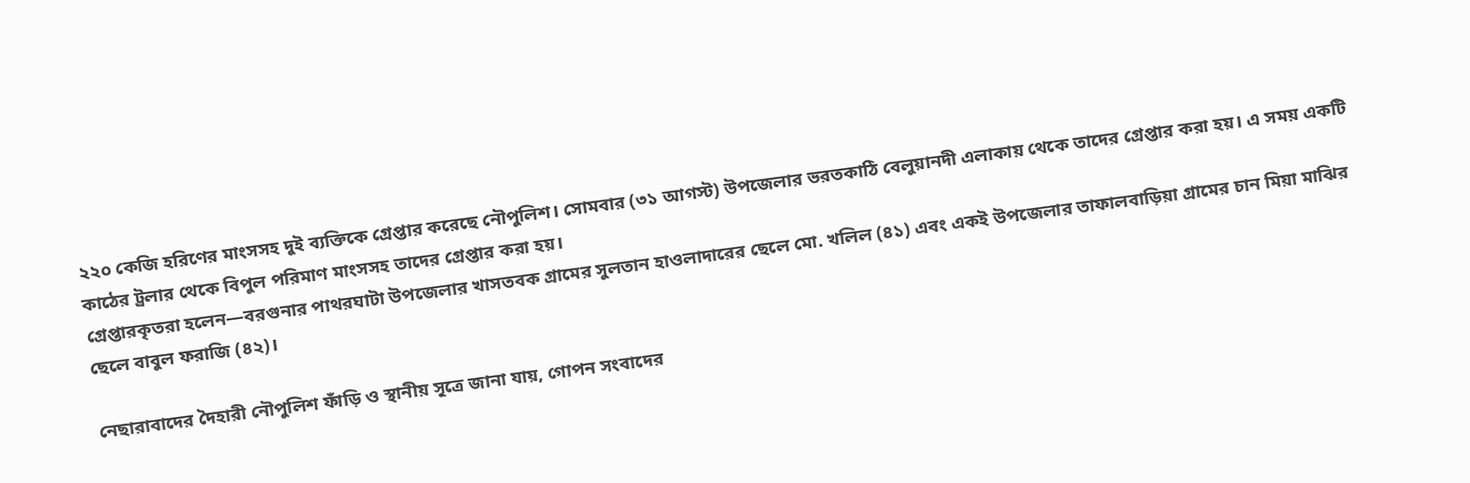২২০ কেজি হরিণের মাংসসহ দুই ব্যক্তিকে গ্রেপ্তার করেছে নৌপুলিশ। সোমবার (৩১ আগস্ট) উপজেলার ভরতকাঠি বেলুয়ানদী এলাকায় থেকে তাদের গ্রেপ্তার করা হয়। এ সময় একটি কাঠের ট্রলার থেকে বিপুল পরিমাণ মাংসসহ তাদের গ্রেপ্তার করা হয়।
গ্রেপ্তারকৃতরা হলেন—বরগুনার পাথরঘাটা উপজেলার খাসতবক গ্রামের সুলতান হাওলাদারের ছেলে মো. খলিল (৪১) এবং একই উপজেলার তাফালবাড়িয়া গ্রামের চান মিয়া মাঝির ছেলে বাবুল ফরাজি (৪২)।

নেছারাবাদের দৈহারী নৌপুলিশ ফাঁড়ি ও স্থানীয় সূত্রে জানা যায়, গোপন সংবাদের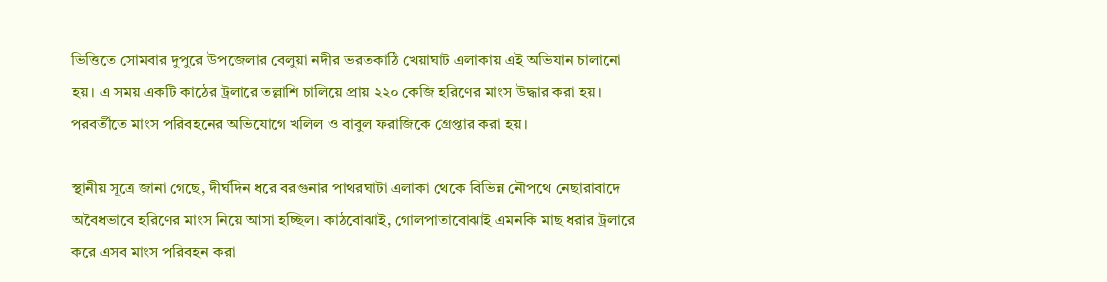ভিত্তিতে সোমবার দুপুরে উপজেলার বেলুয়া নদীর ভরতকাঠি খেয়াঘাট এলাকায় এই অভিযান চালানো হয়। এ সময় একটি কাঠের ট্রলারে তল্লাশি চালিয়ে প্রায় ২২০ কেজি হরিণের মাংস উদ্ধার করা হয়। পরবর্তীতে মাংস পরিবহনের অভিযোগে খলিল ও বাবুল ফরাজিকে গ্রেপ্তার করা হয়।

স্থানীয় সূত্রে জানা গেছে, দীর্ঘদিন ধরে বরগুনার পাথরঘাটা এলাকা থেকে বিভিন্ন নৌপথে নেছারাবাদে অবৈধভাবে হরিণের মাংস নিয়ে আসা হচ্ছিল। কাঠবোঝাই, গোলপাতাবোঝাই এমনকি মাছ ধরার ট্রলারে করে এসব মাংস পরিবহন করা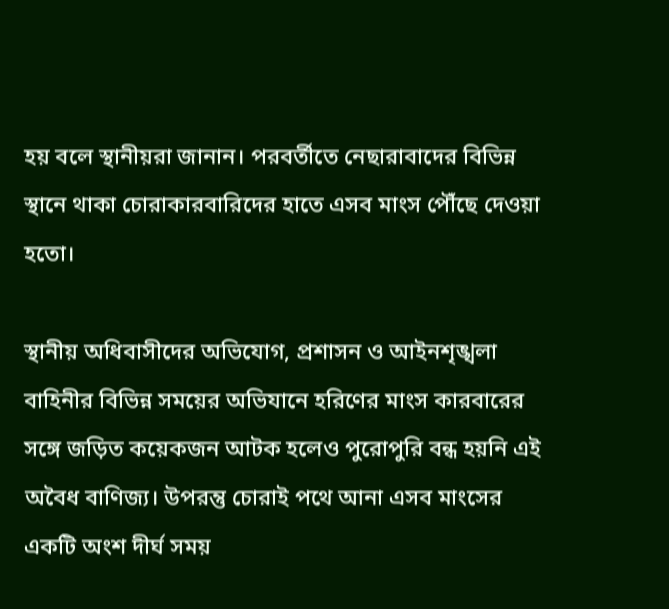হয় বলে স্থানীয়রা জানান। পরবর্তীতে নেছারাবাদের বিভিন্ন স্থানে থাকা চোরাকারবারিদের হাতে এসব মাংস পৌঁছে দেওয়া হতো।

স্থানীয় অধিবাসীদের অভিযোগ, প্রশাসন ও আইনশৃঙ্খলা বাহিনীর বিভিন্ন সময়ের অভিযানে হরিণের মাংস কারবারের সঙ্গে জড়িত কয়েকজন আটক হলেও পুরোপুরি বন্ধ হয়নি এই অবৈধ বাণিজ্য। উপরন্তু চোরাই পথে আনা এসব মাংসের একটি অংশ দীর্ঘ সময়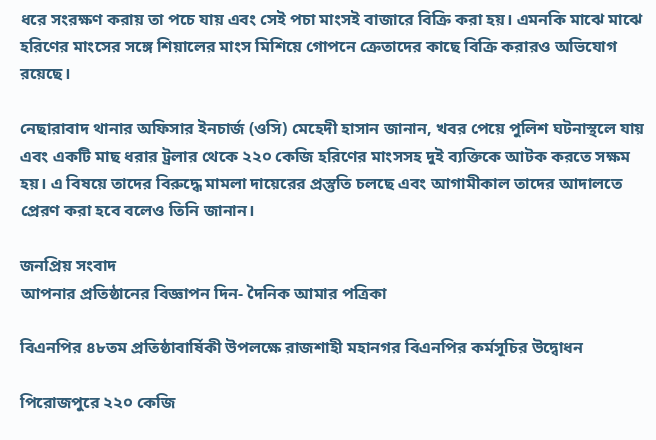ধরে সংরক্ষণ করায় তা পচে যায় এবং সেই পচা মাংসই বাজারে বিক্রি করা হয়। এমনকি মাঝে মাঝে হরিণের মাংসের সঙ্গে শিয়ালের মাংস মিশিয়ে গোপনে ক্রেতাদের কাছে বিক্রি করারও অভিযোগ রয়েছে।

নেছারাবাদ থানার অফিসার ইনচার্জ (ওসি) মেহেদী হাসান জানান, খবর পেয়ে পুলিশ ঘটনাস্থলে যায় এবং একটি মাছ ধরার ট্রলার থেকে ২২০ কেজি হরিণের মাংসসহ দুই ব্যক্তিকে আটক করতে সক্ষম হয়। এ বিষয়ে তাদের বিরুদ্ধে মামলা দায়েরের প্রস্তুতি চলছে এবং আগামীকাল তাদের আদালতে প্রেরণ করা হবে বলেও তিনি জানান।

জনপ্রিয় সংবাদ
আপনার প্রতিষ্ঠানের বিজ্ঞাপন দিন- দৈনিক আমার পত্রিকা

বিএনপির ৪৮তম প্রতিষ্ঠাবার্ষিকী উপলক্ষে রাজশাহী মহানগর বিএনপির কর্মসূচির উদ্বোধন

পিরোজপুরে ২২০ কেজি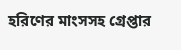হরিণের মাংসসহ গ্রেপ্তার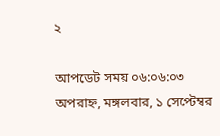২

আপডেট সময় ০৬:০৬:০৩ অপরাহ্ন, মঙ্গলবার, ১ সেপ্টেম্বর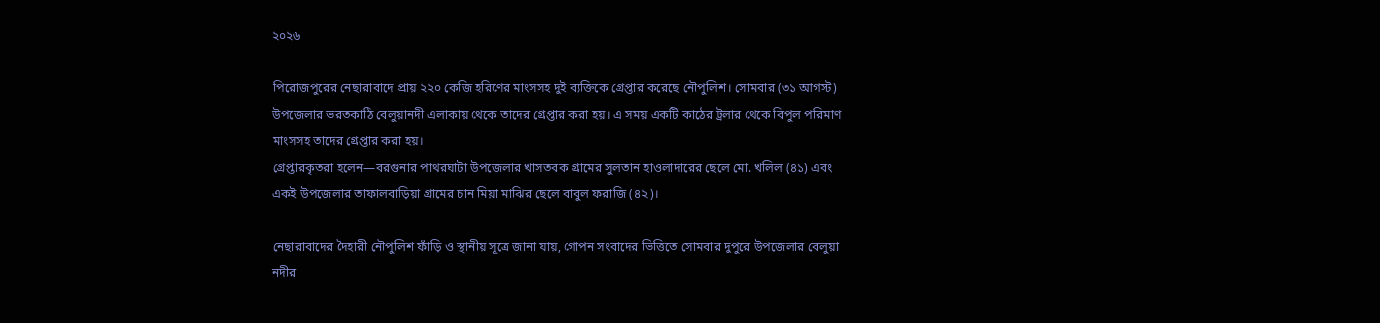২০২৬

পিরোজপুরের নেছারাবাদে প্রায় ২২০ কেজি হরিণের মাংসসহ দুই ব্যক্তিকে গ্রেপ্তার করেছে নৌপুলিশ। সোমবার (৩১ আগস্ট) উপজেলার ভরতকাঠি বেলুয়ানদী এলাকায় থেকে তাদের গ্রেপ্তার করা হয়। এ সময় একটি কাঠের ট্রলার থেকে বিপুল পরিমাণ মাংসসহ তাদের গ্রেপ্তার করা হয়।
গ্রেপ্তারকৃতরা হলেন—বরগুনার পাথরঘাটা উপজেলার খাসতবক গ্রামের সুলতান হাওলাদারের ছেলে মো. খলিল (৪১) এবং একই উপজেলার তাফালবাড়িয়া গ্রামের চান মিয়া মাঝির ছেলে বাবুল ফরাজি (৪২)।

নেছারাবাদের দৈহারী নৌপুলিশ ফাঁড়ি ও স্থানীয় সূত্রে জানা যায়, গোপন সংবাদের ভিত্তিতে সোমবার দুপুরে উপজেলার বেলুয়া নদীর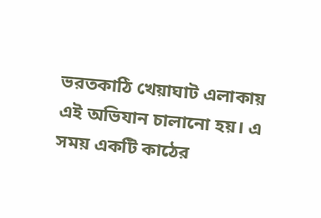ভরতকাঠি খেয়াঘাট এলাকায় এই অভিযান চালানো হয়। এ সময় একটি কাঠের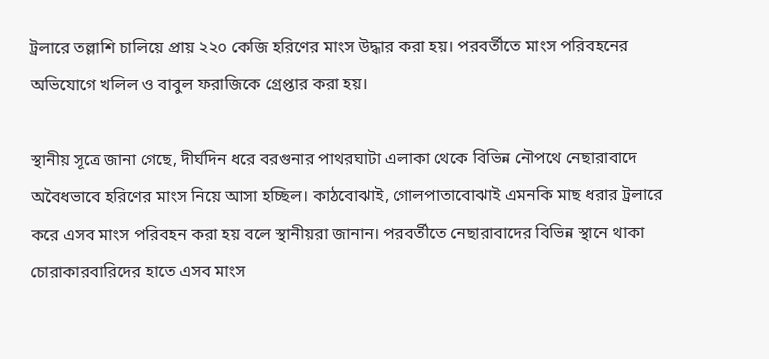ট্রলারে তল্লাশি চালিয়ে প্রায় ২২০ কেজি হরিণের মাংস উদ্ধার করা হয়। পরবর্তীতে মাংস পরিবহনের অভিযোগে খলিল ও বাবুল ফরাজিকে গ্রেপ্তার করা হয়।

স্থানীয় সূত্রে জানা গেছে, দীর্ঘদিন ধরে বরগুনার পাথরঘাটা এলাকা থেকে বিভিন্ন নৌপথে নেছারাবাদে অবৈধভাবে হরিণের মাংস নিয়ে আসা হচ্ছিল। কাঠবোঝাই, গোলপাতাবোঝাই এমনকি মাছ ধরার ট্রলারে করে এসব মাংস পরিবহন করা হয় বলে স্থানীয়রা জানান। পরবর্তীতে নেছারাবাদের বিভিন্ন স্থানে থাকা চোরাকারবারিদের হাতে এসব মাংস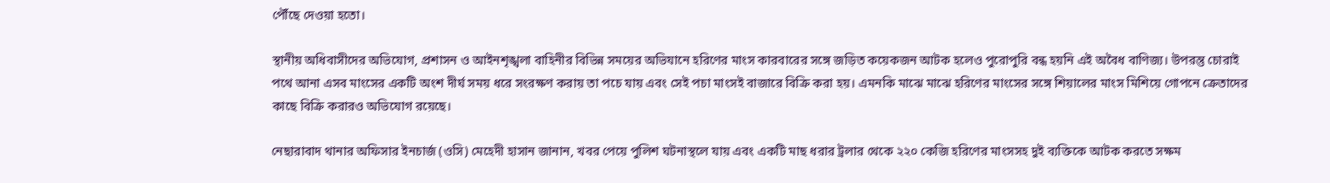পৌঁছে দেওয়া হতো।

স্থানীয় অধিবাসীদের অভিযোগ, প্রশাসন ও আইনশৃঙ্খলা বাহিনীর বিভিন্ন সময়ের অভিযানে হরিণের মাংস কারবারের সঙ্গে জড়িত কয়েকজন আটক হলেও পুরোপুরি বন্ধ হয়নি এই অবৈধ বাণিজ্য। উপরন্তু চোরাই পথে আনা এসব মাংসের একটি অংশ দীর্ঘ সময় ধরে সংরক্ষণ করায় তা পচে যায় এবং সেই পচা মাংসই বাজারে বিক্রি করা হয়। এমনকি মাঝে মাঝে হরিণের মাংসের সঙ্গে শিয়ালের মাংস মিশিয়ে গোপনে ক্রেতাদের কাছে বিক্রি করারও অভিযোগ রয়েছে।

নেছারাবাদ থানার অফিসার ইনচার্জ (ওসি) মেহেদী হাসান জানান, খবর পেয়ে পুলিশ ঘটনাস্থলে যায় এবং একটি মাছ ধরার ট্রলার থেকে ২২০ কেজি হরিণের মাংসসহ দুই ব্যক্তিকে আটক করতে সক্ষম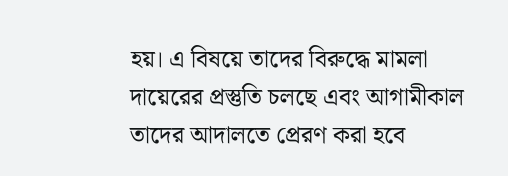হয়। এ বিষয়ে তাদের বিরুদ্ধে মামলা দায়েরের প্রস্তুতি চলছে এবং আগামীকাল তাদের আদালতে প্রেরণ করা হবে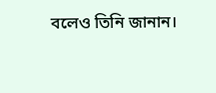বলেও তিনি জানান।